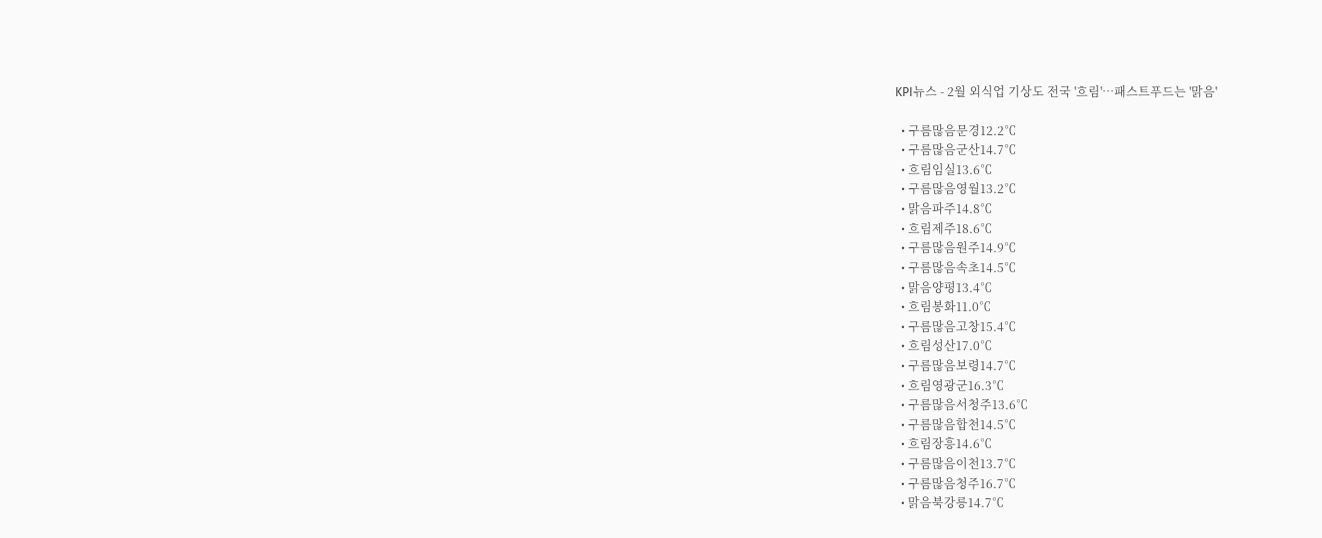KPI뉴스 - 2월 외식업 기상도 전국 '흐림'…패스트푸드는 '맑음'

  • 구름많음문경12.2℃
  • 구름많음군산14.7℃
  • 흐림임실13.6℃
  • 구름많음영월13.2℃
  • 맑음파주14.8℃
  • 흐림제주18.6℃
  • 구름많음원주14.9℃
  • 구름많음속초14.5℃
  • 맑음양평13.4℃
  • 흐림봉화11.0℃
  • 구름많음고창15.4℃
  • 흐림성산17.0℃
  • 구름많음보령14.7℃
  • 흐림영광군16.3℃
  • 구름많음서청주13.6℃
  • 구름많음합천14.5℃
  • 흐림장흥14.6℃
  • 구름많음이천13.7℃
  • 구름많음청주16.7℃
  • 맑음북강릉14.7℃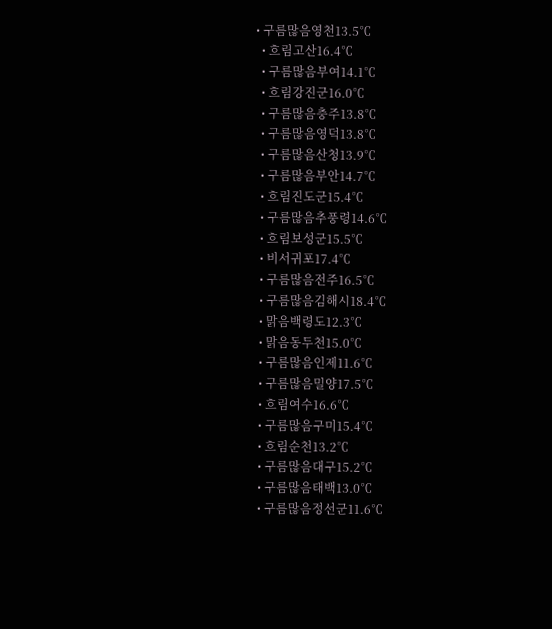• 구름많음영천13.5℃
  • 흐림고산16.4℃
  • 구름많음부여14.1℃
  • 흐림강진군16.0℃
  • 구름많음충주13.8℃
  • 구름많음영덕13.8℃
  • 구름많음산청13.9℃
  • 구름많음부안14.7℃
  • 흐림진도군15.4℃
  • 구름많음추풍령14.6℃
  • 흐림보성군15.5℃
  • 비서귀포17.4℃
  • 구름많음전주16.5℃
  • 구름많음김해시18.4℃
  • 맑음백령도12.3℃
  • 맑음동두천15.0℃
  • 구름많음인제11.6℃
  • 구름많음밀양17.5℃
  • 흐림여수16.6℃
  • 구름많음구미15.4℃
  • 흐림순천13.2℃
  • 구름많음대구15.2℃
  • 구름많음태백13.0℃
  • 구름많음정선군11.6℃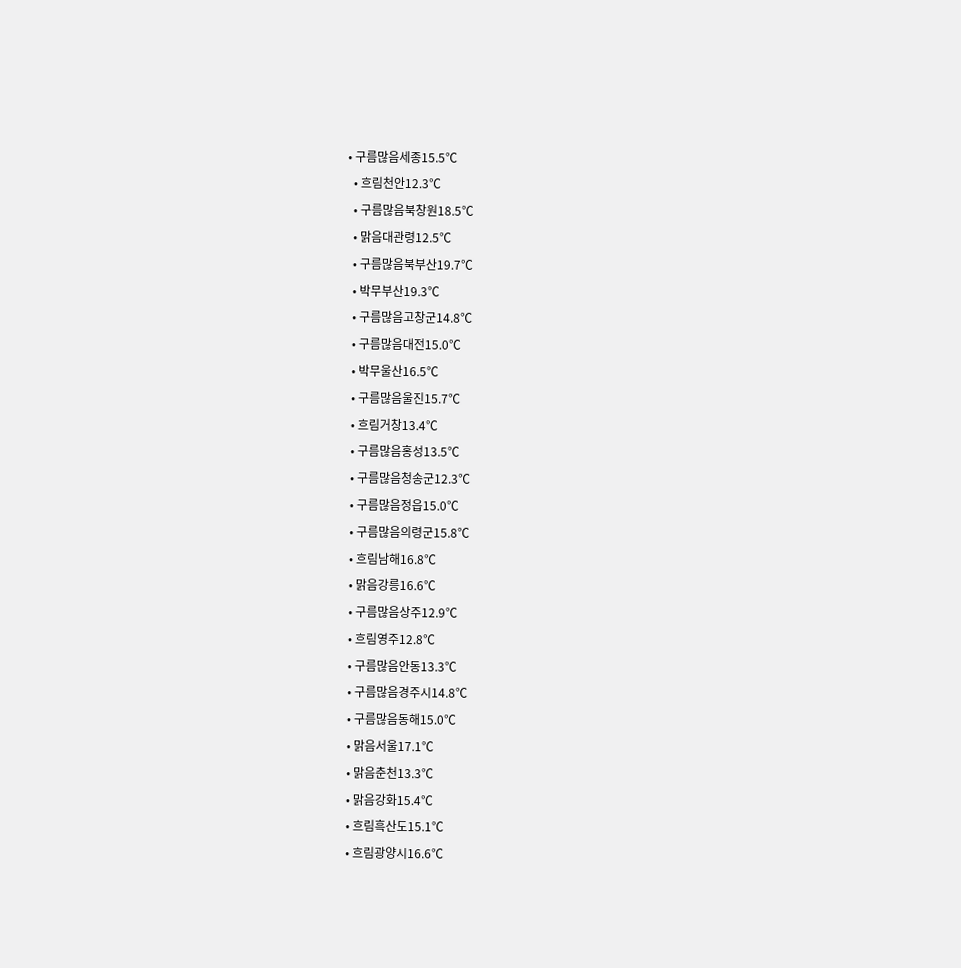• 구름많음세종15.5℃
  • 흐림천안12.3℃
  • 구름많음북창원18.5℃
  • 맑음대관령12.5℃
  • 구름많음북부산19.7℃
  • 박무부산19.3℃
  • 구름많음고창군14.8℃
  • 구름많음대전15.0℃
  • 박무울산16.5℃
  • 구름많음울진15.7℃
  • 흐림거창13.4℃
  • 구름많음홍성13.5℃
  • 구름많음청송군12.3℃
  • 구름많음정읍15.0℃
  • 구름많음의령군15.8℃
  • 흐림남해16.8℃
  • 맑음강릉16.6℃
  • 구름많음상주12.9℃
  • 흐림영주12.8℃
  • 구름많음안동13.3℃
  • 구름많음경주시14.8℃
  • 구름많음동해15.0℃
  • 맑음서울17.1℃
  • 맑음춘천13.3℃
  • 맑음강화15.4℃
  • 흐림흑산도15.1℃
  • 흐림광양시16.6℃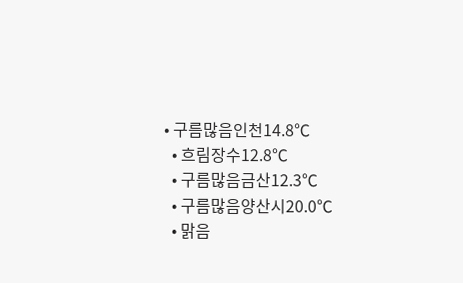• 구름많음인천14.8℃
  • 흐림장수12.8℃
  • 구름많음금산12.3℃
  • 구름많음양산시20.0℃
  • 맑음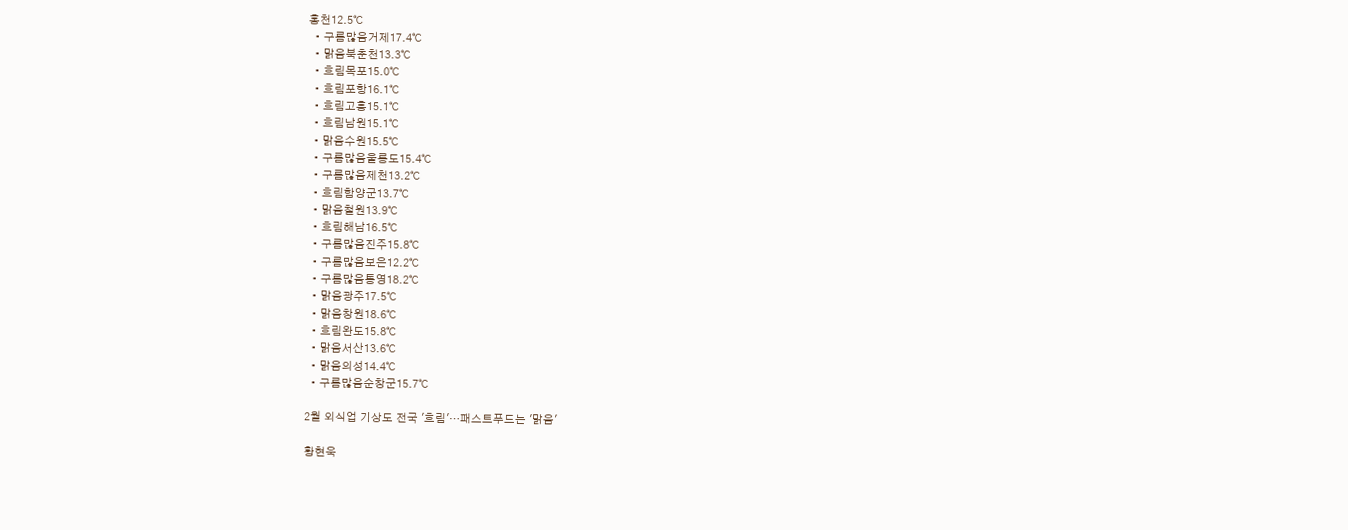홍천12.5℃
  • 구름많음거제17.4℃
  • 맑음북춘천13.3℃
  • 흐림목포15.0℃
  • 흐림포항16.1℃
  • 흐림고흥15.1℃
  • 흐림남원15.1℃
  • 맑음수원15.5℃
  • 구름많음울릉도15.4℃
  • 구름많음제천13.2℃
  • 흐림함양군13.7℃
  • 맑음철원13.9℃
  • 흐림해남16.5℃
  • 구름많음진주15.8℃
  • 구름많음보은12.2℃
  • 구름많음통영18.2℃
  • 맑음광주17.5℃
  • 맑음창원18.6℃
  • 흐림완도15.8℃
  • 맑음서산13.6℃
  • 맑음의성14.4℃
  • 구름많음순창군15.7℃

2월 외식업 기상도 전국 '흐림'…패스트푸드는 '맑음'

황현욱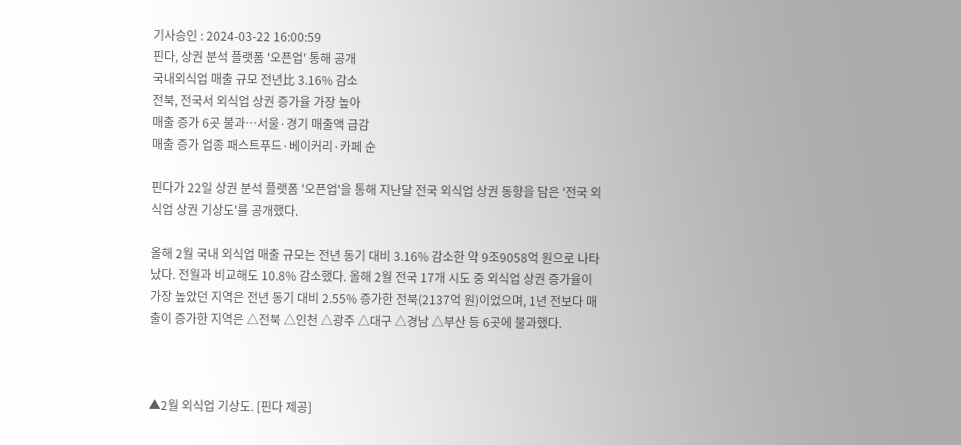기사승인 : 2024-03-22 16:00:59
핀다, 상권 분석 플랫폼 '오픈업' 통해 공개
국내외식업 매출 규모 전년比 3.16% 감소
전북, 전국서 외식업 상권 증가율 가장 높아
매출 증가 6곳 불과…서울·경기 매출액 급감
매출 증가 업종 패스트푸드·베이커리·카페 순

핀다가 22일 상권 분석 플랫폼 '오픈업'을 통해 지난달 전국 외식업 상권 동향을 담은 '전국 외식업 상권 기상도'를 공개했다.

올해 2월 국내 외식업 매출 규모는 전년 동기 대비 3.16% 감소한 약 9조9058억 원으로 나타났다. 전월과 비교해도 10.8% 감소했다. 올해 2월 전국 17개 시도 중 외식업 상권 증가율이 가장 높았던 지역은 전년 동기 대비 2.55% 증가한 전북(2137억 원)이었으며, 1년 전보다 매출이 증가한 지역은 △전북 △인천 △광주 △대구 △경남 △부산 등 6곳에 불과했다.



▲2월 외식업 기상도. [핀다 제공]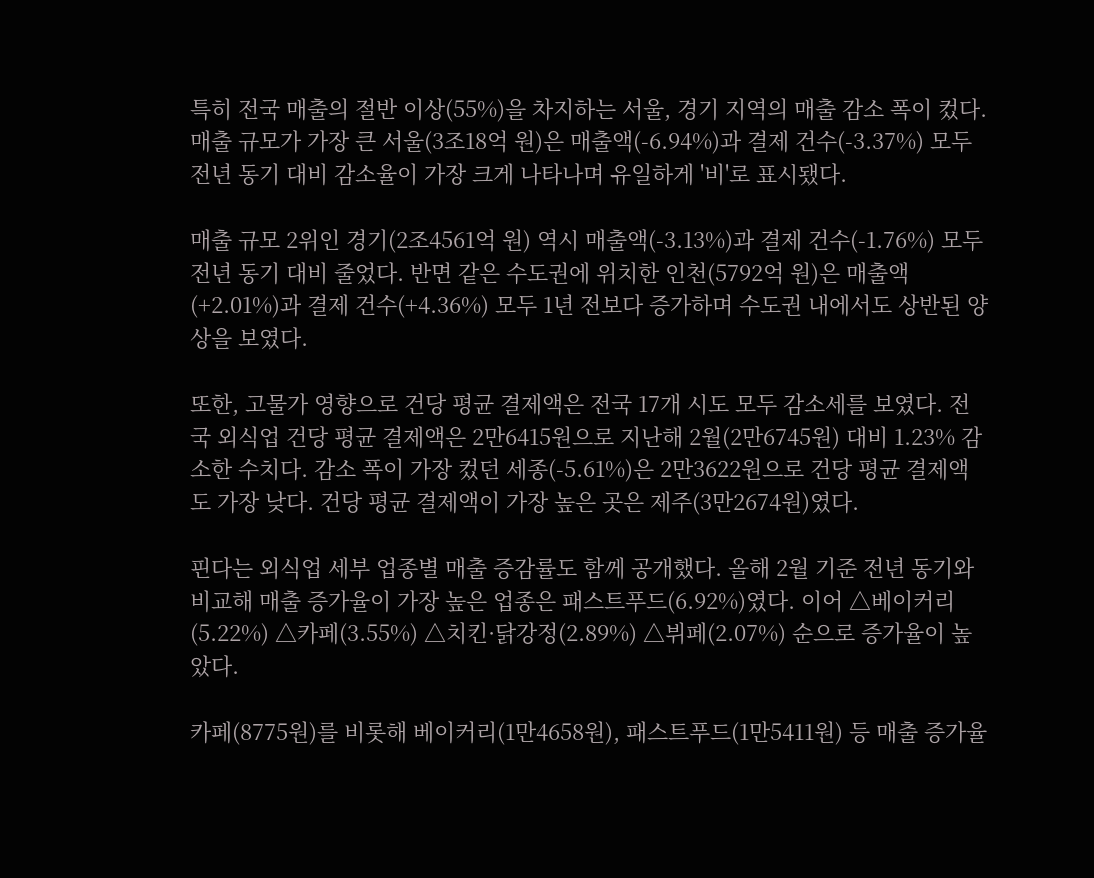특히 전국 매출의 절반 이상(55%)을 차지하는 서울, 경기 지역의 매출 감소 폭이 컸다. 매출 규모가 가장 큰 서울(3조18억 원)은 매출액(-6.94%)과 결제 건수(-3.37%) 모두 전년 동기 대비 감소율이 가장 크게 나타나며 유일하게 '비'로 표시됐다.

매출 규모 2위인 경기(2조4561억 원) 역시 매출액(-3.13%)과 결제 건수(-1.76%) 모두 전년 동기 대비 줄었다. 반면 같은 수도권에 위치한 인천(5792억 원)은 매출액(+2.01%)과 결제 건수(+4.36%) 모두 1년 전보다 증가하며 수도권 내에서도 상반된 양상을 보였다.

또한, 고물가 영향으로 건당 평균 결제액은 전국 17개 시도 모두 감소세를 보였다. 전국 외식업 건당 평균 결제액은 2만6415원으로 지난해 2월(2만6745원) 대비 1.23% 감소한 수치다. 감소 폭이 가장 컸던 세종(-5.61%)은 2만3622원으로 건당 평균 결제액도 가장 낮다. 건당 평균 결제액이 가장 높은 곳은 제주(3만2674원)였다.

핀다는 외식업 세부 업종별 매출 증감률도 함께 공개했다. 올해 2월 기준 전년 동기와 비교해 매출 증가율이 가장 높은 업종은 패스트푸드(6.92%)였다. 이어 △베이커리(5.22%) △카페(3.55%) △치킨·닭강정(2.89%) △뷔페(2.07%) 순으로 증가율이 높았다.

카페(8775원)를 비롯해 베이커리(1만4658원), 패스트푸드(1만5411원) 등 매출 증가율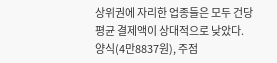상위권에 자리한 업종들은 모두 건당 평균 결제액이 상대적으로 낮았다. 양식(4만8837원), 주점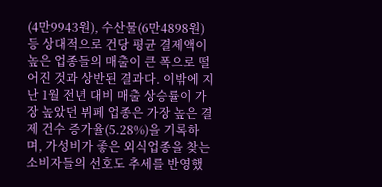(4만9943원), 수산물(6만4898원) 등 상대적으로 건당 평균 결제액이 높은 업종들의 매출이 큰 폭으로 떨어진 것과 상반된 결과다. 이밖에 지난 1월 전년 대비 매출 상승률이 가장 높았던 뷔페 업종은 가장 높은 결제 건수 증가율(5.28%)을 기록하며, 가성비가 좋은 외식업종을 찾는 소비자들의 선호도 추세를 반영했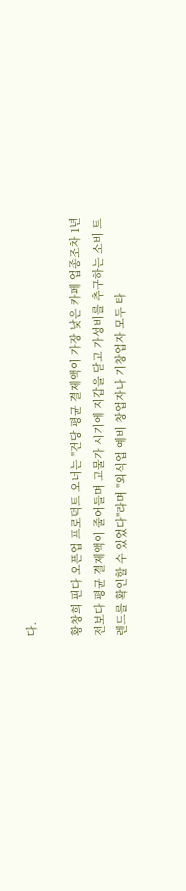다.

황창희 핀다 오픈업 프로덕트 오너는 "건당 평균 결제액이 가장 낮은 카페 업종조차 1년 전보다 평균 결제액이 줄어들며 고물가 시기에 지갑을 닫고 가성비를 추구하는 소비 트렌드를 확인할 수 있었다"라며 "외식업 예비 창업자나 기창업자 모두 타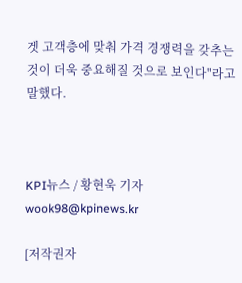겟 고객층에 맞춰 가격 경쟁력을 갖추는 것이 더욱 중요해질 것으로 보인다"라고 말했다.



KPI뉴스 / 황현욱 기자 wook98@kpinews.kr

[저작권자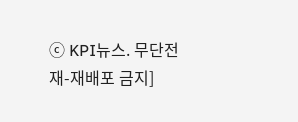ⓒ KPI뉴스. 무단전재-재배포 금지]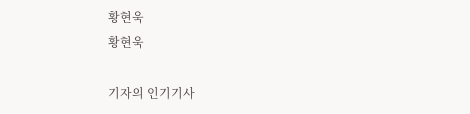황현욱
황현욱

기자의 인기기사